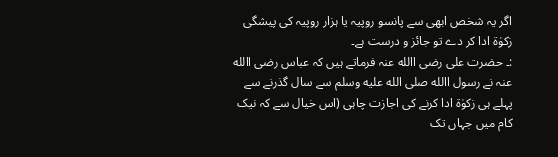اگر یہ شخص ابھی سے پانسو روپیہ یا ہزار روپیہ کی پیشگی زکوٰۃ ادا کر دے تو جائز و درست ہے۔
:۔ حضرت علی رضی االله عنہ فرماتے ہیں کہ عباس رضی االله عنہ نے رسول االله صلى الله عليه وسلم سے سال گذرنے سے پہلے ہی زکوٰۃ ادا کرنے کی اجازت چاہی (اس خیال سے کہ نیک کام میں جہاں تک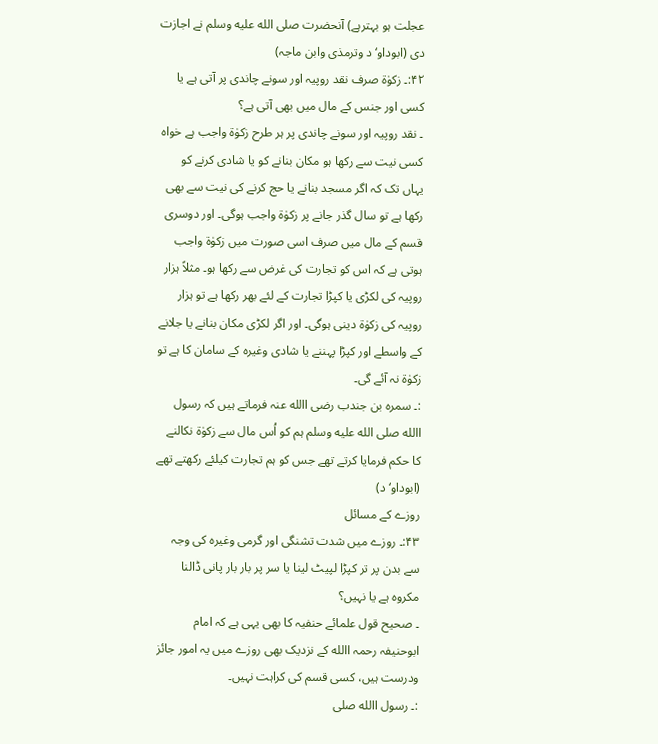عجلت ہو بہترہے) آنحضرت صلى الله عليه وسلم نے اجازت دی (ابوداو‘د وترمذی وابن ماجہ)
۴۲:۔ زکوٰۃ صرف نقد روپیہ اور سونے چاندی پر آتی ہے یا کسی اور جنس کے مال میں بھی آتی ہے؟
۔ نقد روپیہ اور سونے چاندی پر ہر طرح زکوٰۃ واجب ہے خواہ کسی نیت سے رکھا ہو مکان بنانے کو یا شادی کرنے کو یہاں تک کہ اگر مسجد بنانے یا حج کرنے کی نیت سے بھی رکھا ہے تو سال گذر جانے پر زکوٰۃ واجب ہوگی۔ اور دوسری قسم کے مال میں صرف اسی صورت میں زکوٰۃ واجب ہوتی ہے کہ اس کو تجارت کی غرض سے رکھا ہو۔ مثلاً ہزار روپیہ کی لکڑی یا کپڑا تجارت کے لئے بھر رکھا ہے تو ہزار روپیہ کی زکوٰۃ دینی ہوگی۔ اور اگر لکڑی مکان بنانے یا جلانے کے واسطے اور کپڑا پہننے یا شادی وغیرہ کے سامان کا ہے تو زکوٰۃ نہ آئے گی۔
:۔ سمرہ بن جندب رضی االله عنہ فرماتے ہیں کہ رسول االله صلى الله عليه وسلم ہم کو اُس مال سے زکوٰۃ نکالنے کا حکم فرمایا کرتے تھے جس کو ہم تجارت کیلئے رکھتے تھے (ابوداو‘د)
روزے کے مسائل
۴۳:۔ روزے میں شدت تشنگی اور گرمی وغیرہ کی وجہ سے بدن پر تر کپڑا لپیٹ لینا یا سر پر بار بار پانی ڈالنا مکروہ ہے یا نہیں؟
۔ صحیح قول علمائے حنفیہ کا بھی یہی ہے کہ امام ابوحنیفہ رحمہ االله کے نزدیک بھی روزے میں یہ امور جائز ودرست ہیں، کسی قسم کی کراہت نہیں۔
:۔ رسول االله صلى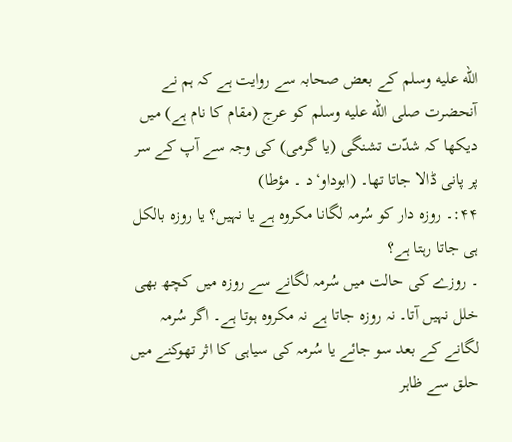الله عليه وسلم کے بعض صحابہ سے روایت ہے کہ ہم نے آنحضرت صلى الله عليه وسلم کو عرج (مقام کا نام ہے) میں دیکھا کہ شدّت تشنگی (یا گرمی) کی وجہ سے آپ کے سر پر پانی ڈالا جاتا تھا۔ (ابوداو‘د ۔ مؤطا)
۴۴:۔ روزہ دار کو سُرمہ لگانا مکروہ ہے یا نہیں؟ یا روزہ بالکل ہی جاتا رہتا ہے؟
۔ روزے کی حالت میں سُرمہ لگانے سے روزہ میں کچھ بھی خلل نہیں آتا۔ نہ روزہ جاتا ہے نہ مکروہ ہوتا ہے۔ اگر سُرمہ لگانے کے بعد سو جائے یا سُرمہ کی سیاہی کا اثر تھوکنے میں حلق سے ظاہر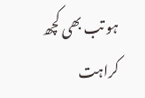ہو تب بھی کچھ کراہت